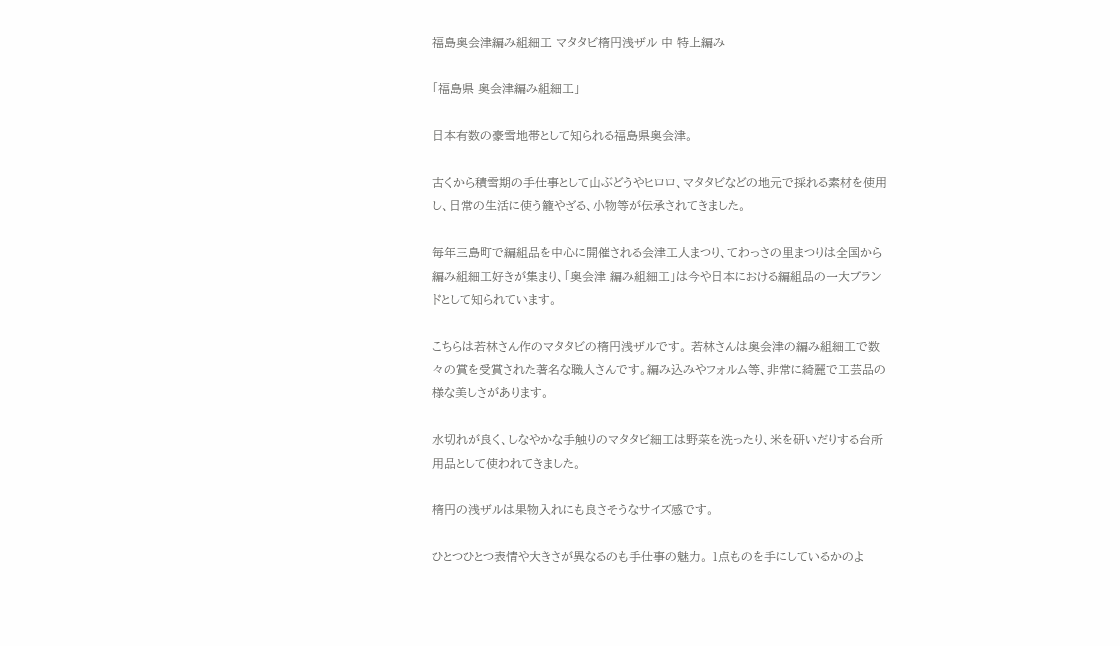福島奥会津編み組細工 マタタビ楕円浅ザル 中 特上編み

「福島県 奥会津編み組細工」

日本有数の豪雪地帯として知られる福島県奥会津。

古くから積雪期の手仕事として山ぶどうやヒロロ、マタタビなどの地元で採れる素材を使用し、日常の生活に使う籠やざる、小物等が伝承されてきました。

毎年三島町で編組品を中心に開催される会津工人まつり、てわっさの里まつりは全国から編み組細工好きが集まり、「奥会津 編み組細工」は今や日本における編組品の一大ブランドとして知られています。

こちらは若林さん作のマタタビの楕円浅ザルです。 若林さんは奥会津の編み組細工で数々の賞を受賞された著名な職人さんです。編み込みやフォルム等、非常に綺麗で工芸品の様な美しさがあります。

水切れが良く、しなやかな手触りのマタタビ細工は野菜を洗ったり、米を研いだりする台所用品として使われてきました。

楕円の浅ザルは果物入れにも良さそうなサイズ感です。

ひとつひとつ表情や大きさが異なるのも手仕事の魅力。 1点ものを手にしているかのよ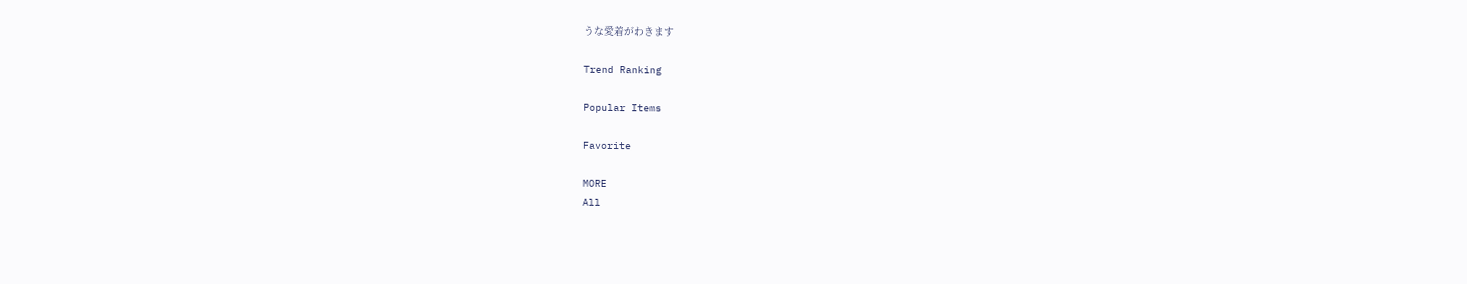うな愛着がわきます

Trend Ranking

Popular Items

Favorite

MORE
All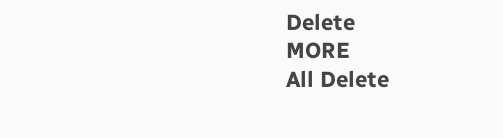Delete
MORE
All Delete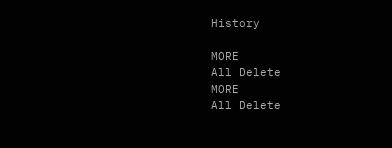History

MORE
All Delete
MORE
All Delete